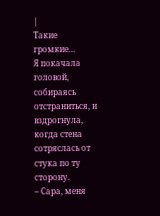|
Такие громкие…
Я покачала головой, собираясь отстраниться, и вздрогнула, когда стена сотряслась от стука по ту сторону.
– Сара, меня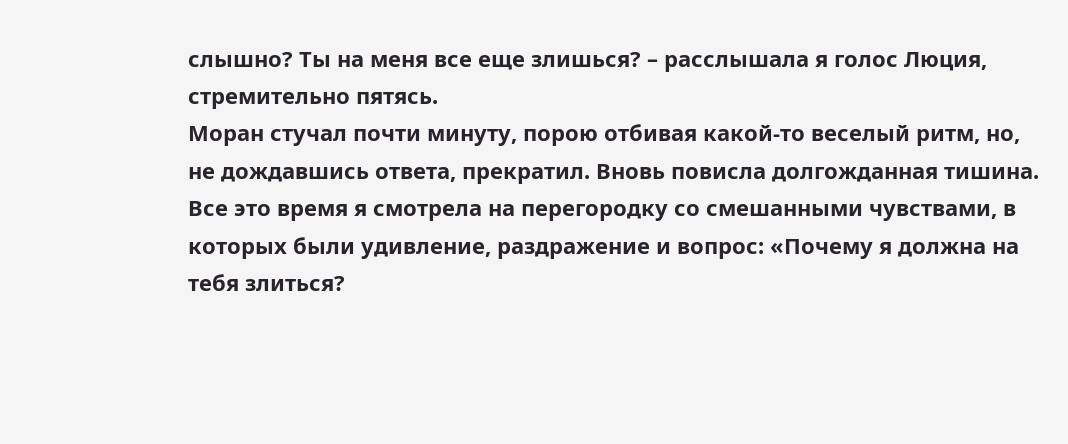слышно? Ты на меня все еще злишься? – расслышала я голос Люция, стремительно пятясь.
Моран стучал почти минуту, порою отбивая какой-то веселый ритм, но, не дождавшись ответа, прекратил. Вновь повисла долгожданная тишина.
Все это время я смотрела на перегородку со смешанными чувствами, в которых были удивление, раздражение и вопрос: «Почему я должна на тебя злиться?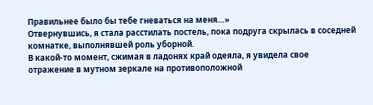Правильнее было бы тебе гневаться на меня…»
Отвернувшись, я стала расстилать постель, пока подруга скрылась в соседней комнатке, выполнявшей роль уборной.
В какой-то момент, сжимая в ладонях край одеяла, я увидела свое отражение в мутном зеркале на противоположной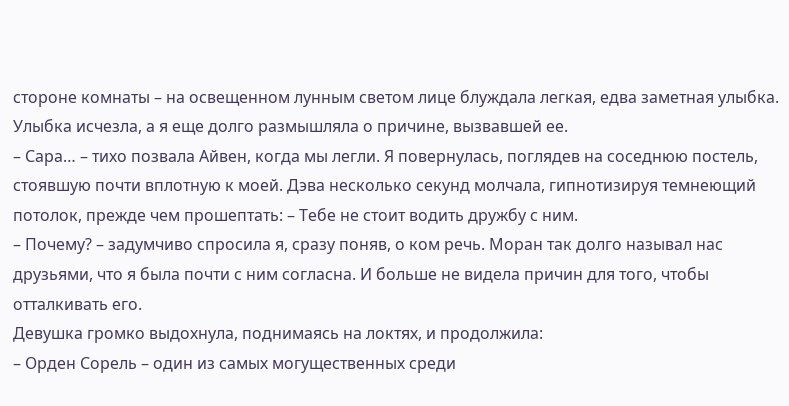стороне комнаты – на освещенном лунным светом лице блуждала легкая, едва заметная улыбка.
Улыбка исчезла, а я еще долго размышляла о причине, вызвавшей ее.
– Сара… – тихо позвала Айвен, когда мы легли. Я повернулась, поглядев на соседнюю постель, стоявшую почти вплотную к моей. Дэва несколько секунд молчала, гипнотизируя темнеющий потолок, прежде чем прошептать: – Тебе не стоит водить дружбу с ним.
– Почему? – задумчиво спросила я, сразу поняв, о ком речь. Моран так долго называл нас друзьями, что я была почти с ним согласна. И больше не видела причин для того, чтобы отталкивать его.
Девушка громко выдохнула, поднимаясь на локтях, и продолжила:
– Орден Сорель – один из самых могущественных среди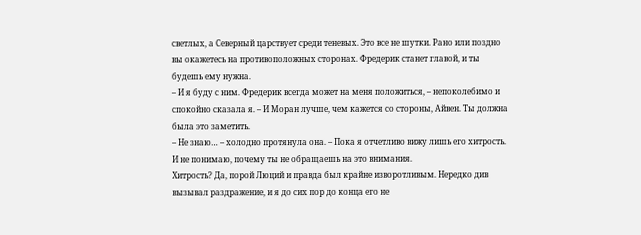светлых, а Северный царствует среди теневых. Это все не шутки. Рано или поздно вы окажетесь на противоположных сторонах. Фредерик станет главой, и ты будешь ему нужна.
– И я буду с ним. Фредерик всегда может на меня положиться, – непоколебимо и спокойно сказала я. – И Моран лучше, чем кажется со стороны, Айвен. Ты должна была это заметить.
– Не знаю… – холодно протянула она. – Пока я отчетливо вижу лишь его хитрость. И не понимаю, почему ты не обращаешь на это внимания.
Хитрость? Да, порой Люций и правда был крайне изворотливым. Нередко див вызывал раздражение, и я до сих пор до конца его не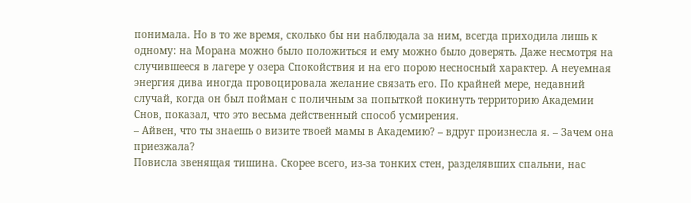понимала. Но в то же время, сколько бы ни наблюдала за ним, всегда приходила лишь к одному: на Морана можно было положиться и ему можно было доверять. Даже несмотря на случившееся в лагере у озера Спокойствия и на его порою несносный характер. А неуемная энергия дива иногда провоцировала желание связать его. По крайней мере, недавний случай, когда он был пойман с поличным за попыткой покинуть территорию Академии Снов, показал, что это весьма действенный способ усмирения.
– Айвен, что ты знаешь о визите твоей мамы в Академию? – вдруг произнесла я. – Зачем она приезжала?
Повисла звенящая тишина. Скорее всего, из-за тонких стен, разделявших спальни, нас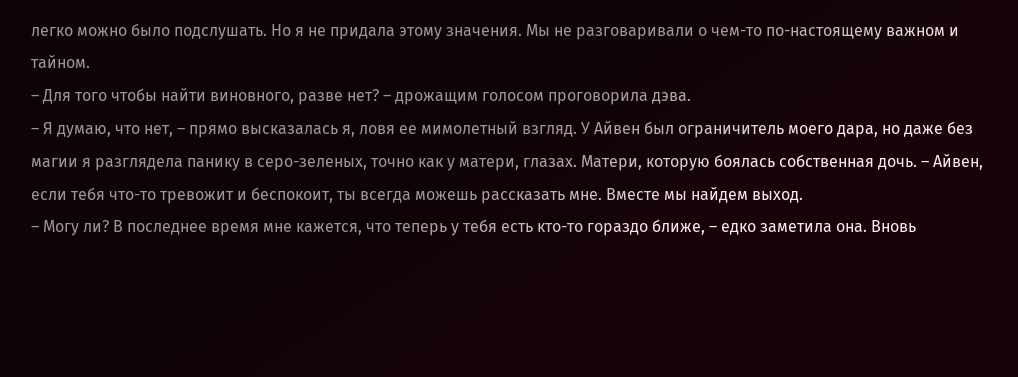легко можно было подслушать. Но я не придала этому значения. Мы не разговаривали о чем-то по-настоящему важном и тайном.
– Для того чтобы найти виновного, разве нет? – дрожащим голосом проговорила дэва.
– Я думаю, что нет, – прямо высказалась я, ловя ее мимолетный взгляд. У Айвен был ограничитель моего дара, но даже без магии я разглядела панику в серо-зеленых, точно как у матери, глазах. Матери, которую боялась собственная дочь. – Айвен, если тебя что-то тревожит и беспокоит, ты всегда можешь рассказать мне. Вместе мы найдем выход.
– Могу ли? В последнее время мне кажется, что теперь у тебя есть кто-то гораздо ближе, – едко заметила она. Вновь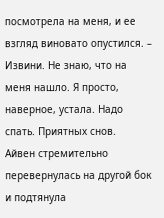посмотрела на меня, и ее взгляд виновато опустился. – Извини. Не знаю, что на меня нашло. Я просто, наверное, устала. Надо спать. Приятных снов.
Айвен стремительно перевернулась на другой бок и подтянула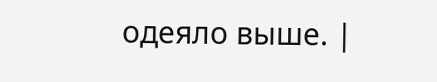одеяло выше. |